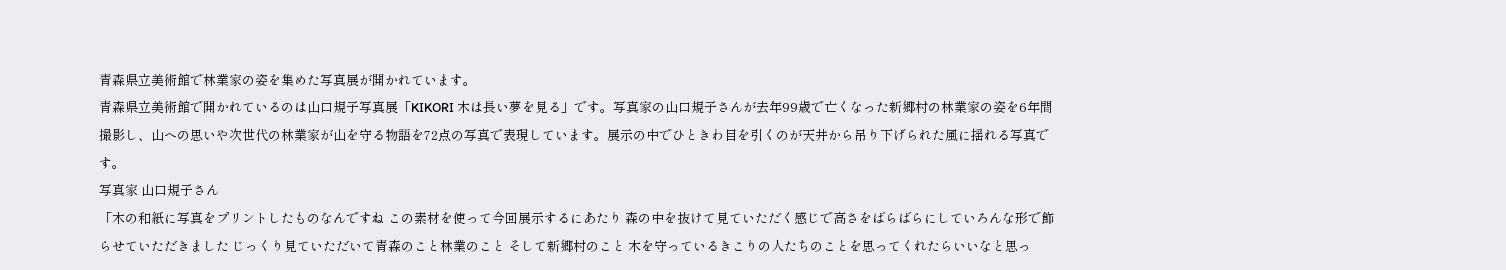青森県立美術館で林業家の姿を集めた写真展が開かれています。
青森県立美術館で開かれているのは山口規子写真展「KIKORI 木は長い夢を見る」です。写真家の山口規子さんが去年99歳で亡くなった新郷村の林業家の姿を6年間撮影し、山への思いや次世代の林業家が山を守る物語を72点の写真で表現しています。展示の中でひときわ目を引くのが天井から吊り下げられた風に揺れる写真です。
写真家 山口規子さん
「木の和紙に写真をプリントしたものなんですね この素材を使って今回展示するにあたり 森の中を抜けて見ていただく感じで高さをばらばらにしていろんな形で飾らせていただきました じっくり見ていただいて青森のこと林業のこと そして新郷村のこと 木を守っているきこりの人たちのことを思ってくれたらいいなと思っ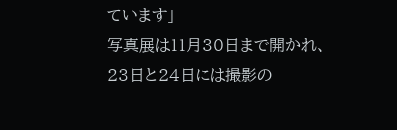ています」
写真展は11月30日まで開かれ、23日と24日には撮影の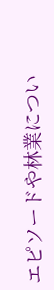エピソードや林業につい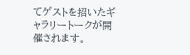てゲストを招いたギャラリートークが開催されます。